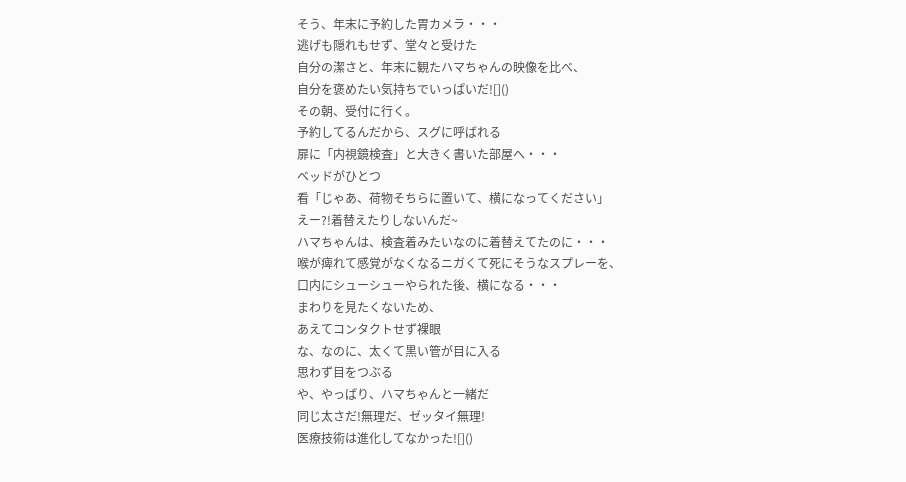そう、年末に予約した胃カメラ・・・
逃げも隠れもせず、堂々と受けた
自分の潔さと、年末に観たハマちゃんの映像を比べ、
自分を褒めたい気持ちでいっぱいだ![]()
その朝、受付に行く。
予約してるんだから、スグに呼ばれる
扉に「内視鏡検査」と大きく書いた部屋へ・・・
ベッドがひとつ
看「じゃあ、荷物そちらに置いて、横になってください」
えー?!着替えたりしないんだ~
ハマちゃんは、検査着みたいなのに着替えてたのに・・・
喉が痺れて感覚がなくなるニガくて死にそうなスプレーを、
口内にシューシューやられた後、横になる・・・
まわりを見たくないため、
あえてコンタクトせず裸眼
な、なのに、太くて黒い管が目に入る
思わず目をつぶる
や、やっぱり、ハマちゃんと一緒だ
同じ太さだ!無理だ、ゼッタイ無理!
医療技術は進化してなかった![]()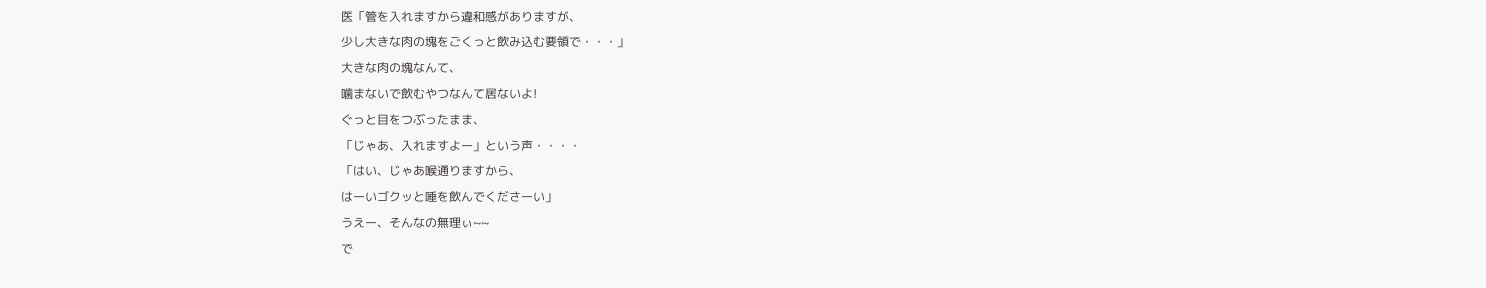医「管を入れますから違和感がありますが、
少し大きな肉の塊をごくっと飲み込む要領で・・・」
大きな肉の塊なんて、
噛まないで飲むやつなんて居ないよ!
ぐっと目をつぶったまま、
「じゃあ、入れますよー」という声・・・・
「はい、じゃあ喉通りますから、
はーいゴクッと唾を飲んでくださーい」
うえー、そんなの無理ぃ~~
で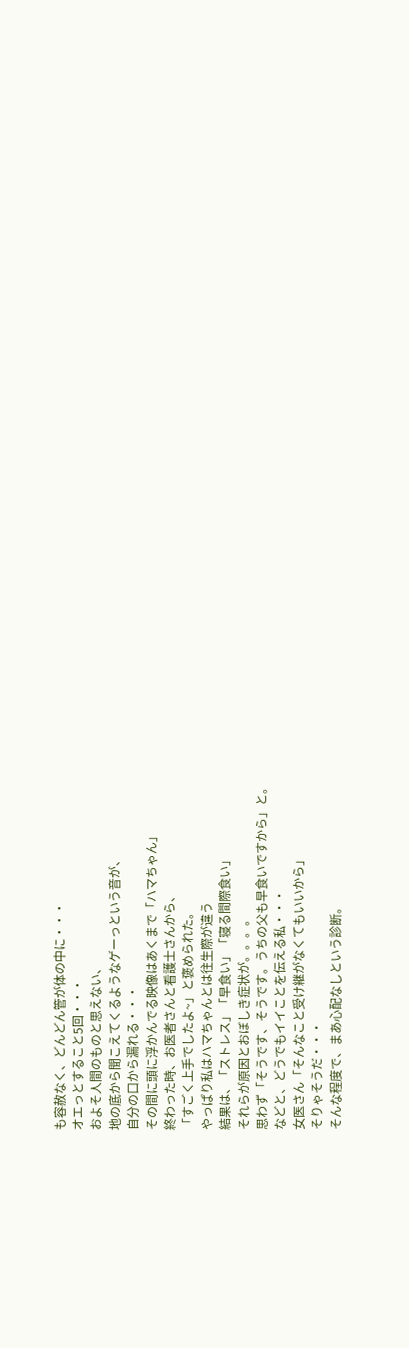も容赦なく、どんどん管が体の中に・・・
オエっとすること5回・・・
およそ人間のものと思えない、
地の底から聞こえてくるようなゲーっという音が、
自分の口から漏れる・・・
その間に頭に浮かんでる映像はあくまで「ハマちゃん」
終わった時、お医者さんと看護士さんから、
「すごく上手でしたよ~」と褒められた。
やっぱり私はハマちゃんとは往生際が違う
結果は、「ストレス」「早食い」「寝る間際食い」
それらが原因とおぼしき症状が。。。。
思わず「そうです、そうです。うちの父も早食いですから」と。
などと、どうでもイイことを伝える私・・・
女医さん「そんなこと受け継がなくてもいいから」
そりゃそうだ・・・
そんな程度で、まあ心配なしという診断。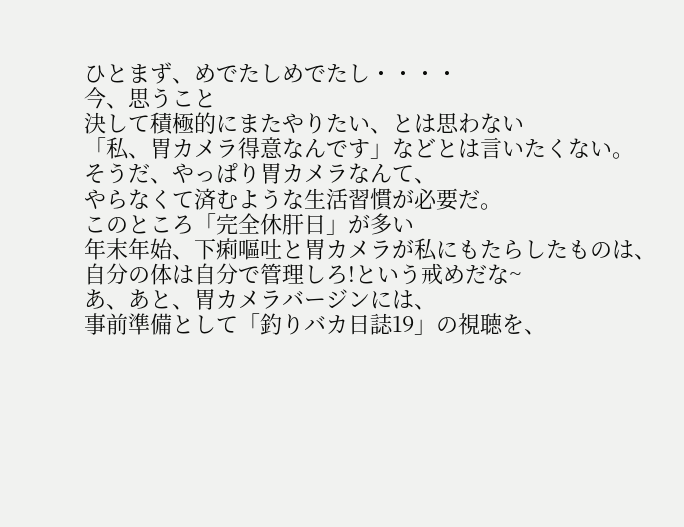ひとまず、めでたしめでたし・・・・
今、思うこと
決して積極的にまたやりたい、とは思わない
「私、胃カメラ得意なんです」などとは言いたくない。
そうだ、やっぱり胃カメラなんて、
やらなくて済むような生活習慣が必要だ。
このところ「完全休肝日」が多い
年末年始、下痢嘔吐と胃カメラが私にもたらしたものは、
自分の体は自分で管理しろ!という戒めだな~
あ、あと、胃カメラバージンには、
事前準備として「釣りバカ日誌19」の視聴を、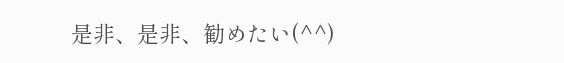是非、是非、勧めたい(^^)